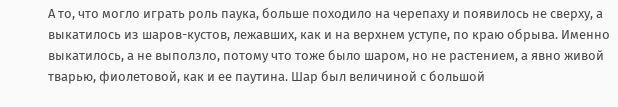А то, что могло играть роль паука, больше походило на черепаху и появилось не сверху, а выкатилось из шаров-кустов, лежавших, как и на верхнем уступе, по краю обрыва. Именно выкатилось, а не выползло, потому что тоже было шаром, но не растением, а явно живой тварью, фиолетовой, как и ее паутина. Шар был величиной с большой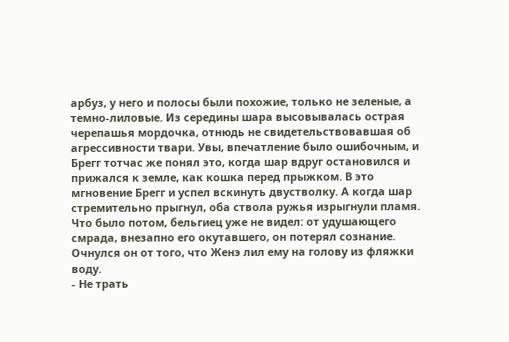арбуз, у него и полосы были похожие, только не зеленые, а темно-лиловые. Из середины шара высовывалась острая черепашья мордочка, отнюдь не свидетельствовавшая об агрессивности твари. Увы, впечатление было ошибочным, и Брегг тотчас же понял это, когда шар вдруг остановился и прижался к земле, как кошка перед прыжком. В это мгновение Брегг и успел вскинуть двустволку. А когда шар стремительно прыгнул, оба ствола ружья изрыгнули пламя. Что было потом, бельгиец уже не видел: от удушающего смрада, внезапно его окутавшего, он потерял сознание.
Очнулся он от того, что Женэ лил ему на голову из фляжки воду.
- Не трать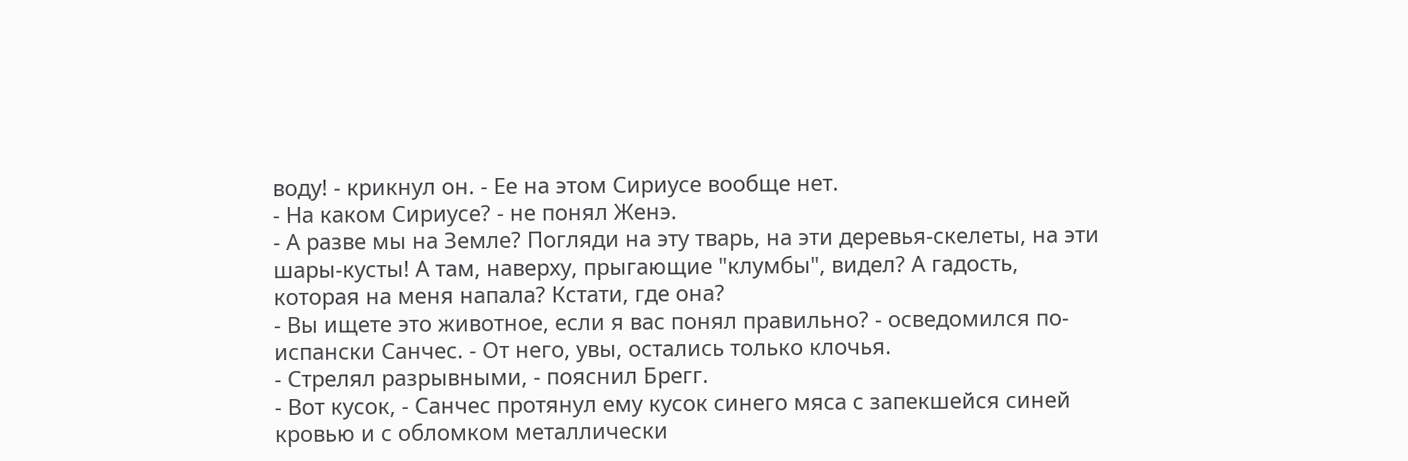воду! - крикнул он. - Ее на этом Сириусе вообще нет.
- На каком Сириусе? - не понял Женэ.
- А разве мы на Земле? Погляди на эту тварь, на эти деревья-скелеты, на эти шары-кусты! А там, наверху, прыгающие "клумбы", видел? А гадость, которая на меня напала? Кстати, где она?
- Вы ищете это животное, если я вас понял правильно? - осведомился по-испански Санчес. - От него, увы, остались только клочья.
- Стрелял разрывными, - пояснил Брегг.
- Вот кусок, - Санчес протянул ему кусок синего мяса с запекшейся синей кровью и с обломком металлически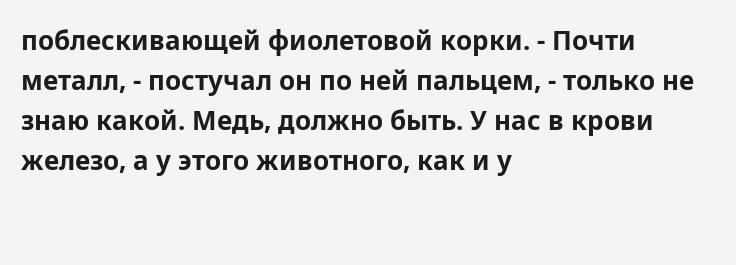поблескивающей фиолетовой корки. - Почти металл, - постучал он по ней пальцем, - только не знаю какой. Медь, должно быть. У нас в крови железо, а у этого животного, как и у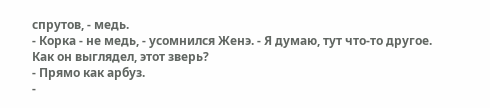спрутов, - медь.
- Корка - не медь, - усомнился Женэ. - Я думаю, тут что-то другое. Как он выглядел, этот зверь?
- Прямо как арбуз.
-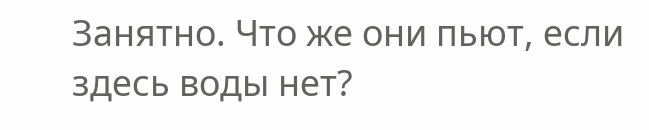Занятно. Что же они пьют, если здесь воды нет?